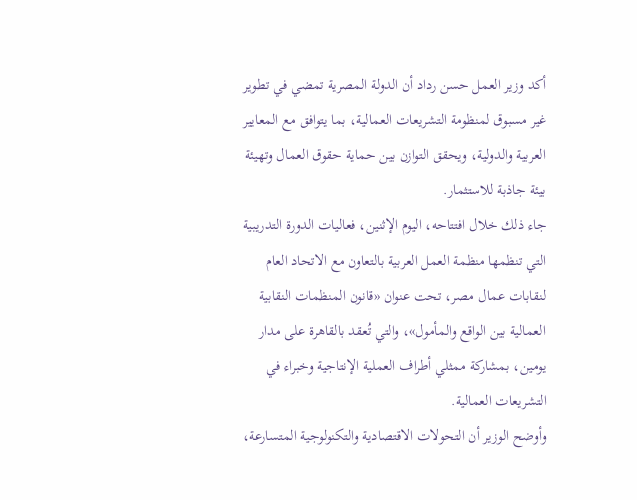أكد وزير العمل حسن رداد أن الدولة المصرية تمضي في تطوير غير مسبوق لمنظومة التشريعات العمالية، بما يتوافق مع المعايير العربية والدولية، ويحقق التوازن بين حماية حقوق العمال وتهيئة بيئة جاذبة للاستثمار.
جاء ذلك خلال افتتاحه، اليوم الإثنين، فعاليات الدورة التدريبية التي تنظمها منظمة العمل العربية بالتعاون مع الاتحاد العام لنقابات عمال مصر، تحت عنوان «قانون المنظمات النقابية العمالية بين الواقع والمأمول»، والتي تُعقد بالقاهرة على مدار يومين، بمشاركة ممثلي أطراف العملية الإنتاجية وخبراء في التشريعات العمالية.
وأوضح الوزير أن التحولات الاقتصادية والتكنولوجية المتسارعة،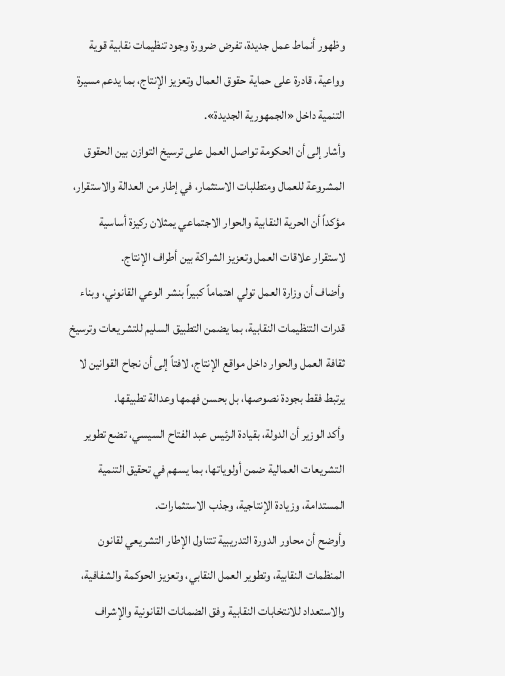وظهور أنماط عمل جديدة، تفرض ضرورة وجود تنظيمات نقابية قوية وواعية، قادرة على حماية حقوق العمال وتعزيز الإنتاج، بما يدعم مسيرة التنمية داخل «الجمهورية الجديدة».
وأشار إلى أن الحكومة تواصل العمل على ترسيخ التوازن بين الحقوق المشروعة للعمال ومتطلبات الاستثمار، في إطار من العدالة والاستقرار، مؤكداً أن الحرية النقابية والحوار الاجتماعي يمثلان ركيزة أساسية لاستقرار علاقات العمل وتعزيز الشراكة بين أطراف الإنتاج.
وأضاف أن وزارة العمل تولي اهتماماً كبيراً بنشر الوعي القانوني، وبناء قدرات التنظيمات النقابية، بما يضمن التطبيق السليم للتشريعات وترسيخ ثقافة العمل والحوار داخل مواقع الإنتاج، لافتاً إلى أن نجاح القوانين لا يرتبط فقط بجودة نصوصها، بل بحسن فهمها وعدالة تطبيقها.
وأكد الوزير أن الدولة، بقيادة الرئيس عبد الفتاح السيسي، تضع تطوير التشريعات العمالية ضمن أولوياتها، بما يسهم في تحقيق التنمية المستدامة، وزيادة الإنتاجية، وجذب الاستثمارات.
وأوضح أن محاور الدورة التدريبية تتناول الإطار التشريعي لقانون المنظمات النقابية، وتطوير العمل النقابي، وتعزيز الحوكمة والشفافية، والاستعداد للانتخابات النقابية وفق الضمانات القانونية والإشراف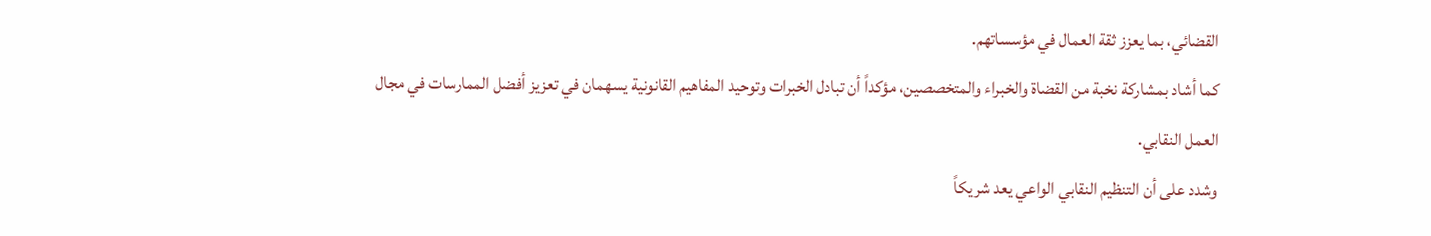القضائي، بما يعزز ثقة العمال في مؤسساتهم.
كما أشاد بمشاركة نخبة من القضاة والخبراء والمتخصصين، مؤكداً أن تبادل الخبرات وتوحيد المفاهيم القانونية يسهمان في تعزيز أفضل الممارسات في مجال العمل النقابي.
وشدد على أن التنظيم النقابي الواعي يعد شريكاً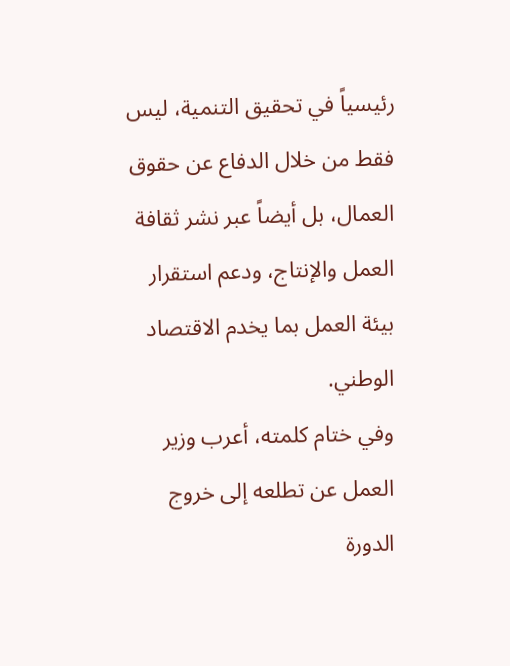رئيسياً في تحقيق التنمية، ليس فقط من خلال الدفاع عن حقوق العمال، بل أيضاً عبر نشر ثقافة العمل والإنتاج، ودعم استقرار بيئة العمل بما يخدم الاقتصاد الوطني.
وفي ختام كلمته، أعرب وزير العمل عن تطلعه إلى خروج الدورة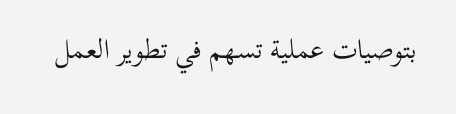بتوصيات عملية تسهم في تطوير العمل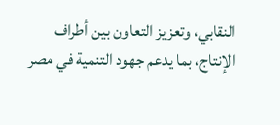النقابي، وتعزيز التعاون بين أطراف الإنتاج، بما يدعم جهود التنمية في مصر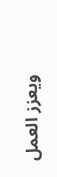ويعزز العمل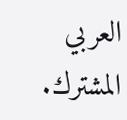العربي المشترك.